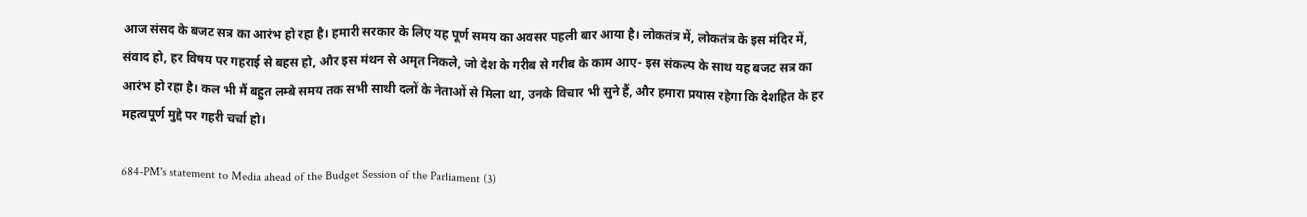आज संसद के बजट सत्र का आरंभ हो रहा है। हमारी सरकार के लिए यह पूर्ण समय का अवसर पहली बार आया है। लोकतंत्र में, लोकतंत्र के इस मंदिर में, संवाद हो, हर विषय पर गहराई से बहस हो, और इस मंथन से अमृत निकले, जो देश के गरीब से गरीब के काम आए- इस संकल्प के साथ यह बजट सत्र का आरंभ हो रहा है। कल भी मैं बहुत लम्बे समय तक सभी साथी दलों के नेताओं से मिला था, उनके विचार भी सुने हैं, और हमारा प्रयास रहेगा कि देशहित के हर महत्वपूर्ण मुद्दे पर गहरी चर्चा हो।

684-PM's statement to Media ahead of the Budget Session of the Parliament (3)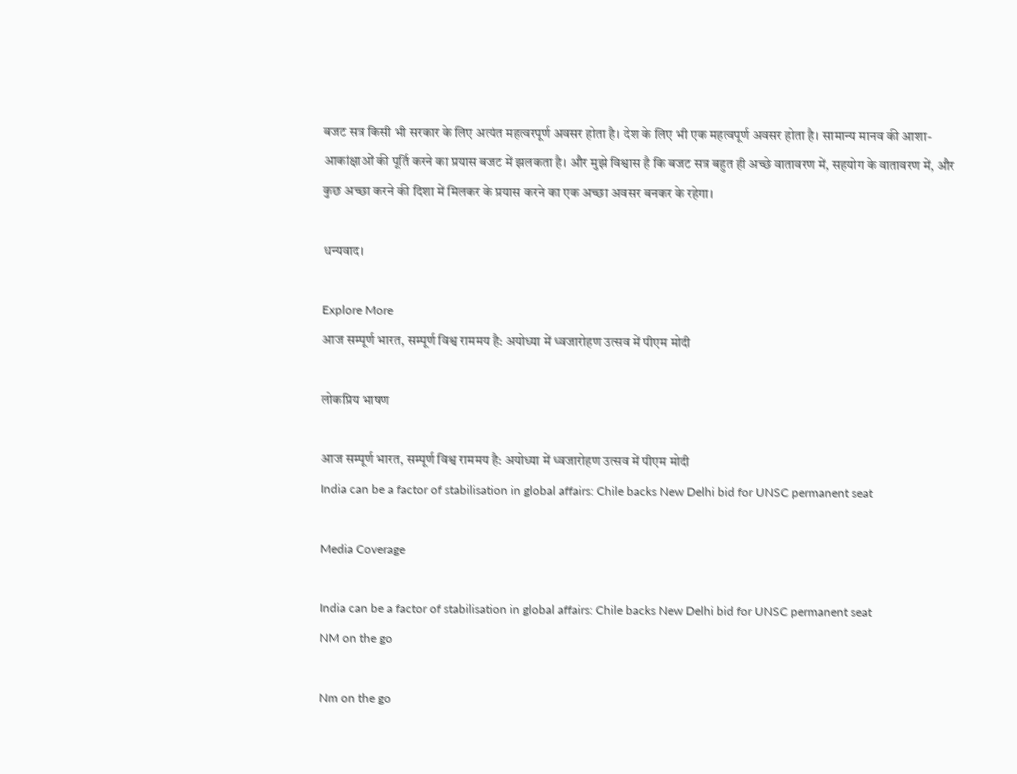बजट सत्र किसी भी सरकार के लिए अत्यंत महत्वरपूर्ण अवसर होता है। देश के लिए भी एक महत्वपूर्ण अवसर होता है। सामान्य मानव की आशा-आकांक्षाओं की पूर्ति करने का प्रयास बजट में झलकता है। और मुझे विश्वास है कि बजट सत्र बहुत ही अच्छे वातावरण में, सहयोग के वातावरण में, और कुछ अच्छा करने की दिशा में मिलकर के प्रयास करने का एक अच्छा अवसर बनकर के रहेगा।

धन्यवाद।

Explore More
आज सम्पूर्ण भारत, सम्पूर्ण विश्व राममय है: अयोध्या में ध्वजारोहण उत्सव में पीएम मोदी

लोकप्रिय भाषण

आज सम्पूर्ण भारत, सम्पूर्ण विश्व राममय है: अयोध्या में ध्वजारोहण उत्सव में पीएम मोदी
India can be a factor of stabilisation in global affairs: Chile backs New Delhi bid for UNSC permanent seat

Media Coverage

India can be a factor of stabilisation in global affairs: Chile backs New Delhi bid for UNSC permanent seat
NM on the go

Nm on the go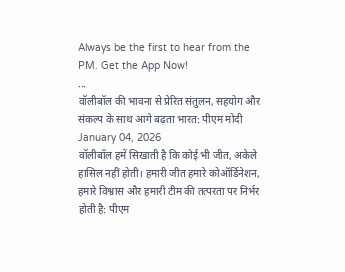Always be the first to hear from the PM. Get the App Now!
...
वॉलीबॉल की भावना से प्रेरित संतुलन, सहयोग और संकल्प के साथ आगे बढ़ता भारत: पीएम मोदी
January 04, 2026
वॉलीबॉल हमें सिखाती है कि कोई भी जीत, अकेले हासिल नहीं होती। हमारी जीत हमारे कोऑर्डिनेशन, हमारे विश्वास और हमारी टीम की तत्परता पर निर्भर होती है: पीएम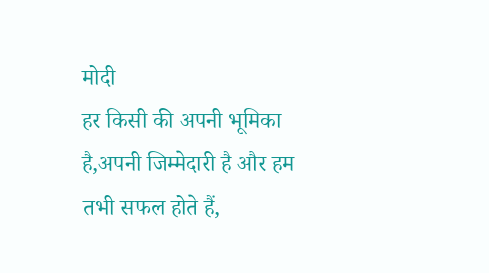मोदी
हर किसी की अपनी भूमिका है,अपनी जिम्मेदारी है और हम तभी सफल होते हैं,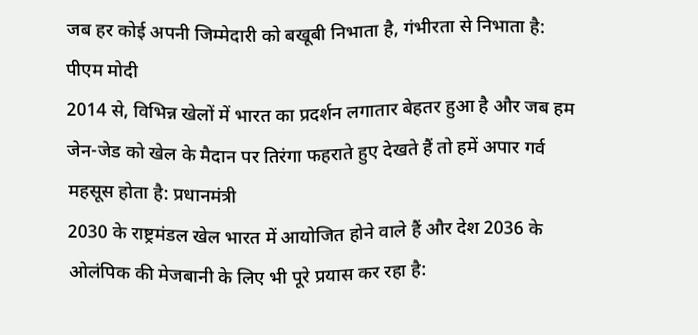जब हर कोई अपनी जिम्मेदारी को बखूबी निभाता है, गंभीरता से निभाता है: पीएम मोदी
2014 से, विभिन्न खेलों में भारत का प्रदर्शन लगातार बेहतर हुआ है और जब हम जेन-जेड को खेल के मैदान पर तिरंगा फहराते हुए देखते हैं तो हमें अपार गर्व महसूस होता है: प्रधानमंत्री
2030 के राष्ट्रमंडल खेल भारत में आयोजित होने वाले हैं और देश 2036 के ओलंपिक की मेजबानी के लिए भी पूरे प्रयास कर रहा है: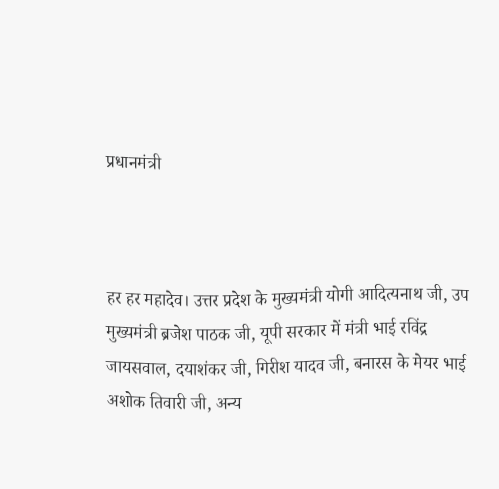प्रधानमंत्री



हर हर महादेव। उत्तर प्रदेश के मुख्यमंत्री योगी आदित्यनाथ जी, उप मुख्यमंत्री ब्रजेश पाठक जी, यूपी सरकार में मंत्री भाई रविंद्र जायसवाल, दयाशंकर जी, गिरीश यादव जी, बनारस के मेयर भाई अशोक तिवारी जी, अन्य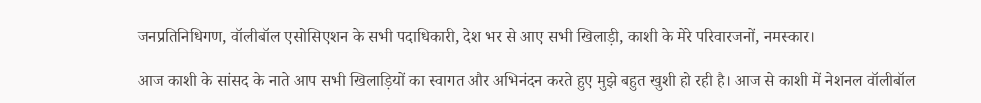जनप्रतिनिधिगण, वॉलीबॉल एसोसिएशन के सभी पदाधिकारी, देश भर से आए सभी खिलाड़ी, काशी के मेरे परिवारजनों, नमस्कार।

आज काशी के सांसद के नाते आप सभी खिलाड़ियों का स्वागत और अभिनंदन करते हुए मुझे बहुत खुशी हो रही है। आज से काशी में नेशनल वॉलीबॉल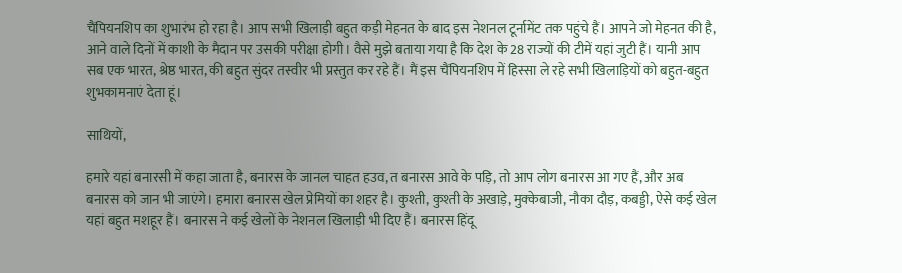चैंपियनशिप का शुभारंभ हो रहा है। आप सभी खिलाड़ी बहुत कड़ी मेहनत के बाद इस नेशनल टूर्नामेंट तक पहुंचे हैं। आपने जो मेहनत की है, आने वाले दिनों में काशी के मैदान पर उसकी परीक्षा होगी। वैसे मुझे बताया गया है कि देश के 28 राज्यों की टीमें यहां जुटी हैं। यानी आप सब एक भारत, श्रेष्ठ भारत, की बहुत सुंदर तस्वीर भी प्रस्तुत कर रहे हैं। मैं इस चैंपियनशिप में हिस्सा ले रहे सभी खिलाड़ियों को बहुत-बहुत शुभकामनाएं देता हूं।

साथियों,

हमारे यहां बनारसी में कहा जाता है, बनारस के जानल चाहत हउव, त बनारस आवे के पड़ि, तो आप लोग बनारस आ गए हैं, और अब बनारस को जान भी जाएंगे। हमारा बनारस खेल प्रेमियों का शहर है। कुश्ती, कुश्ती के अखाड़े, मुक्केबाजी, नौका दौड़, कबड्डी, ऐसे कई खेल यहां बहुत मशहूर हैं। बनारस ने कई खेलों के नेशनल खिलाड़ी भी दिए हैं। बनारस हिंदू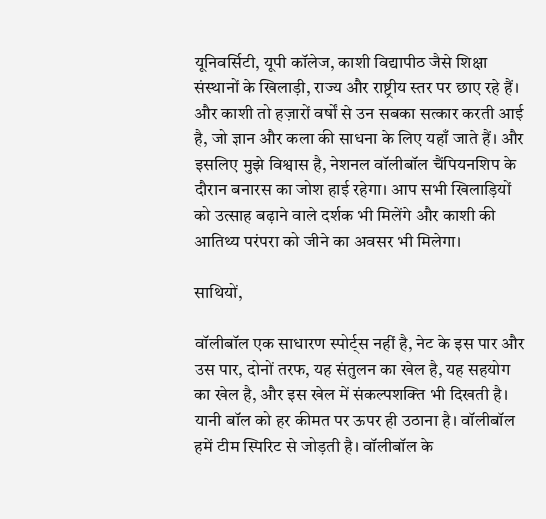यूनिवर्सिटी, यूपी कॉलेज, काशी विद्यापीठ जैसे शिक्षा संस्थानों के खिलाड़ी, राज्य और राष्ट्रीय स्तर पर छाए रहे हैं। और काशी तो हज़ारों वर्षों से उन सबका सत्कार करती आई है, जो ज्ञान और कला की साधना के लिए यहाँ जाते हैं। और इसलिए मुझे विश्वास है, नेशनल वॉलीबॉल चैंपियनशिप के दौरान बनारस का जोश हाई रहेगा। आप सभी खिलाड़ियों को उत्साह बढ़ाने वाले दर्शक भी मिलेंगे और काशी की आतिथ्य परंपरा को जीने का अवसर भी मिलेगा।

साथियों,

वॉलीबॉल एक साधारण स्पोर्ट्स नहीं है, नेट के इस पार और उस पार, दोनों तरफ, यह संतुलन का खेल है, यह सहयोग का खेल है, और इस खेल में संकल्पशक्ति भी दिखती है। यानी बॉल को हर कीमत पर ऊपर ही उठाना है। वॉलीबॉल हमें टीम स्पिरिट से जोड़ती है। वॉलीबॉल के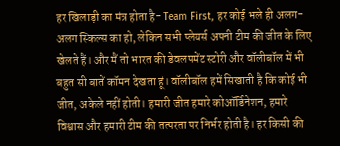हर खिलाड़ी का मंत्र होता है- Team First, हर कोई भले ही अलग-अलग स्किल्स का हो, लेकिन सभी प्लेयर्स अपनी टीम की जीत के लिए खेलते हैं। और मैं तो भारत की डेवलपमेंट स्टोरी और वॉलीबॉल में भी बहुत सी बातें कॉमन देखता हूं। वॉलीबॉल हमें सिखाती है कि कोई भी जीत, अकेले नहीं होती। हमारी जीत हमारे कोऑर्डिनेशन, हमारे विश्वास और हमारी टीम की तत्परता पर निर्भर होती है। हर किसी की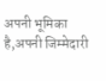अपनी भूमिका है,अपनी जिम्मेदारी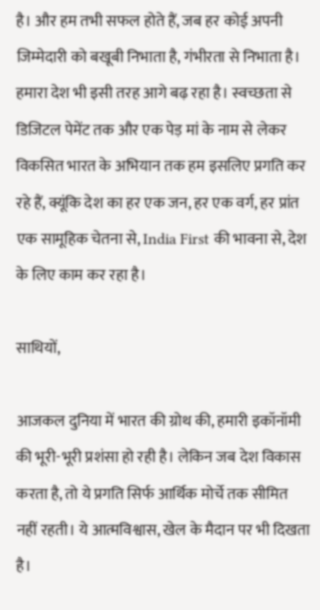है। और हम तभी सफल होते हैं, जब हर कोई अपनी जिम्मेदारी को बखूबी निभाता है, गंभीरता से निभाता है। हमारा देश भी इसी तरह आगे बढ़ रहा है। स्वच्छता से डिजिटल पेमेंट तक और एक पेड़ मां के नाम से लेकर विकसित भारत के अभियान तक हम इसलिए प्रगति कर रहे हैं, क्यूंकि देश का हर एक जन, हर एक वर्ग, हर प्रांत एक सामूहिक चेतना से, India First की भावना से, देश के लिए काम कर रहा है।

साथियों,

आजकल दुनिया में भारत की ग्रोथ की, हमारी इकॉनॉमी की भूरी-भूरी प्रशंसा हो रही है। लेकिन जब देश विकास करता है, तो ये प्रगति सिर्फ आर्थिक मोर्चे तक सीमित नहीं रहती। ये आत्मविश्वास, खेल के मैदान पर भी दिखता है।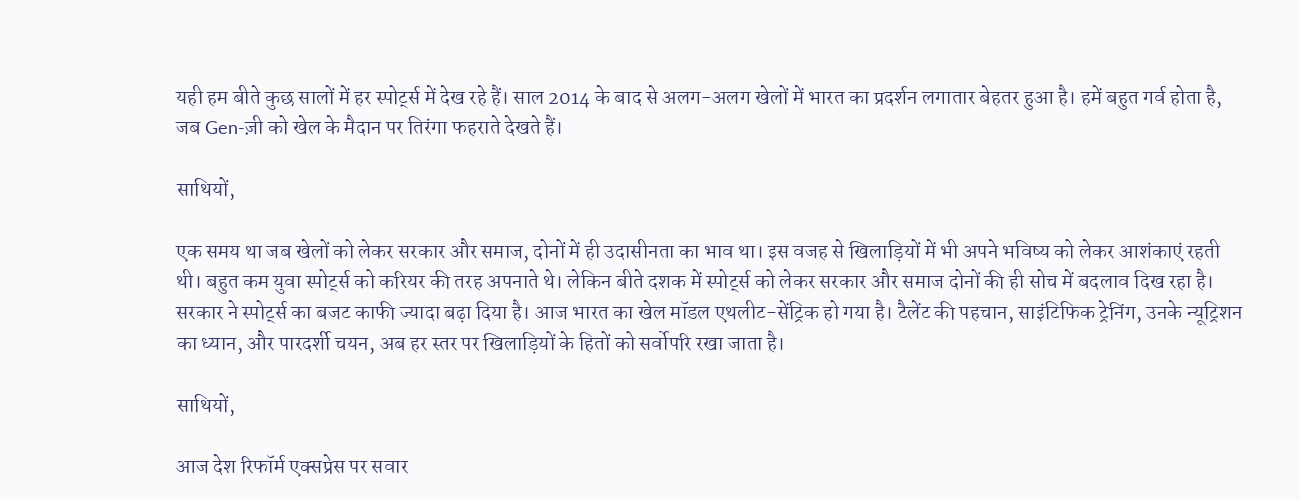यही हम बीते कुछ सालों में हर स्पोर्ट्स में देख रहे हैं। साल 2014 के बाद से अलग-अलग खेलों में भारत का प्रदर्शन लगातार बेहतर हुआ है। हमें बहुत गर्व होता है, जब Gen-ज़ी को खेल के मैदान पर तिरंगा फहराते देखते हैं।

साथियों,

एक समय था जब खेलों को लेकर सरकार और समाज, दोनों में ही उदासीनता का भाव था। इस वजह से खिलाड़ियों में भी अपने भविष्य को लेकर आशंकाएं रहती थी। बहुत कम युवा स्पोर्ट्स को करियर की तरह अपनाते थे। लेकिन बीते दशक में स्पोर्ट्स को लेकर सरकार और समाज दोनों की ही सोच में बदलाव दिख रहा है। सरकार ने स्पोर्ट्स का बजट काफी ज्यादा बढ़ा दिया है। आज भारत का खेल मॉडल एथलीट-सेंट्रिक हो गया है। टैलेंट की पहचान, साइंटिफिक ट्रेनिंग, उनके न्यूट्रिशन का ध्यान, और पारदर्शी चयन, अब हर स्तर पर खिलाड़ियों के हितों को सर्वोपरि रखा जाता है।

साथियों,

आज देश रिफॉर्म एक्सप्रेस पर सवार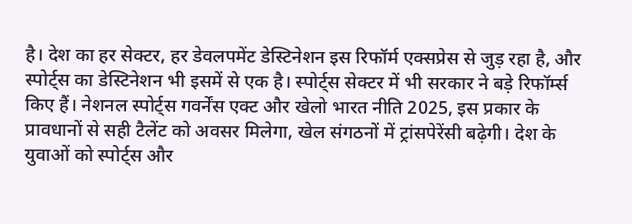है। देश का हर सेक्टर, हर डेवलपमेंट डेस्टिनेशन इस रिफॉर्म एक्सप्रेस से जुड़ रहा है, और स्पोर्ट्स का डेस्टिनेशन भी इसमें से एक है। स्पोर्ट्स सेक्टर में भी सरकार ने बड़े रिफॉर्म्स किए हैं। नेशनल स्पोर्ट्स गवर्नेंस एक्ट और खेलो भारत नीति 2025, इस प्रकार के प्रावधानों से सही टैलेंट को अवसर मिलेगा, खेल संगठनों में ट्रांसपेरेंसी बढ़ेगी। देश के युवाओं को स्पोर्ट्स और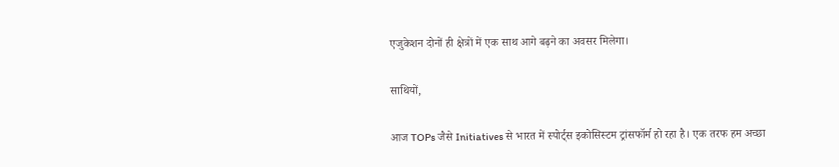एजुकेशन दोनों ही क्षेत्रों में एक साथ आगे बढ़ने का अवसर मिलेगा।

साथियों,

आज TOPs जैसे Initiatives से भारत में स्पोर्ट्स इकोसिस्टम ट्रांसफॉर्म हो रहा है। एक तरफ हम अच्छा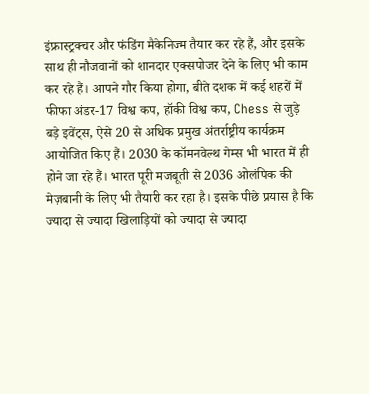इंफ्रास्ट्रक्चर और फंडिंग मैकेनिज्म तैयार कर रहे हैं, और इसके साथ ही नौजवानों को शानदार एक्सपोजर देने के लिए भी काम कर रहे हैं। आपने गौर किया होगा, बीते दशक में कई शहरों में फीफा अंडर-17 विश्व कप, हॉकी विश्व कप, Chess से जुड़े बड़े इवेंट्स, ऐसे 20 से अधिक प्रमुख अंतर्राष्ट्रीय कार्यक्रम आयोजित किए हैं। 2030 के कॉमनवेल्थ गेम्स भी भारत में ही होने जा रहे हैं। भारत पूरी मजबूती से 2036 ओलंपिक की मेज़बानी के लिए भी तैयारी कर रहा है। इसके पीछे प्रयास है कि ज्यादा से ज्यादा खिलाड़ियों को ज्यादा से ज्यादा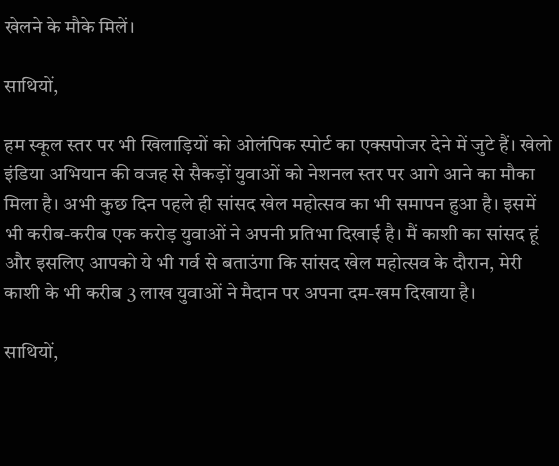खेलने के मौके मिलें।

साथियों,

हम स्कूल स्तर पर भी खिलाड़ियों को ओलंपिक स्पोर्ट का एक्सपोजर देने में जुटे हैं। खेलो इंडिया अभियान की वजह से सैकड़ों युवाओं को नेशनल स्तर पर आगे आने का मौका मिला है। अभी कुछ दिन पहले ही सांसद खेल महोत्सव का भी समापन हुआ है। इसमें भी करीब-करीब एक करोड़ युवाओं ने अपनी प्रतिभा दिखाई है। मैं काशी का सांसद हूं और इसलिए आपको ये भी गर्व से बताउंगा कि सांसद खेल महोत्सव के दौरान, मेरी काशी के भी करीब 3 लाख युवाओं ने मैदान पर अपना दम-खम दिखाया है।

साथियों,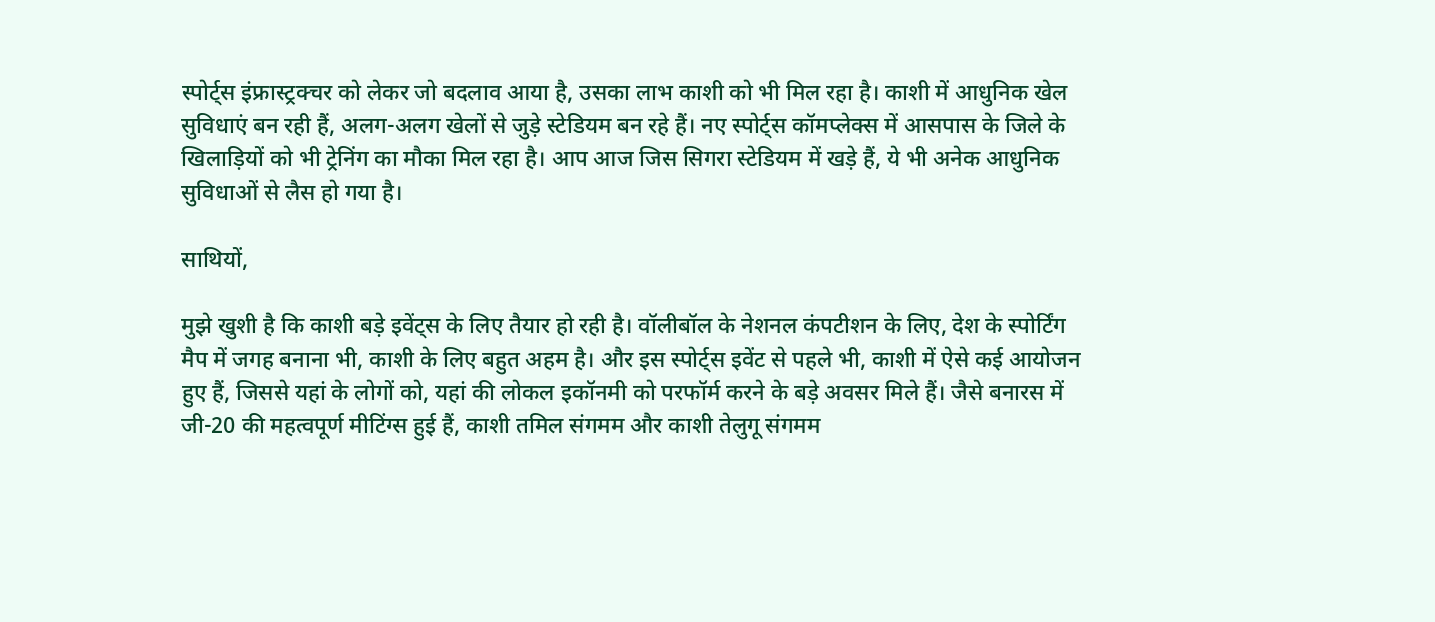स्पोर्ट्स इंफ्रास्ट्रक्चर को लेकर जो बदलाव आया है, उसका लाभ काशी को भी मिल रहा है। काशी में आधुनिक खेल सुविधाएं बन रही हैं, अलग-अलग खेलों से जुड़े स्टेडियम बन रहे हैं। नए स्पोर्ट्स कॉमप्लेक्स में आसपास के जिले के खिलाड़ियों को भी ट्रेनिंग का मौका मिल रहा है। आप आज जिस सिगरा स्टेडियम में खड़े हैं, ये भी अनेक आधुनिक सुविधाओं से लैस हो गया है।

साथियों,

मुझे खुशी है कि काशी बड़े इवेंट्स के लिए तैयार हो रही है। वॉलीबॉल के नेशनल कंपटीशन के लिए, देश के स्पोर्टिंग मैप में जगह बनाना भी, काशी के लिए बहुत अहम है। और इस स्पोर्ट्स इवेंट से पहले भी, काशी में ऐसे कई आयोजन हुए हैं, जिससे यहां के लोगों को, यहां की लोकल इकॉनमी को परफॉर्म करने के बड़े अवसर मिले हैं। जैसे बनारस में जी-20 की महत्वपूर्ण मीटिंग्स हुई हैं, काशी तमिल संगमम और काशी तेलुगू संगमम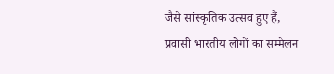जैसे सांस्कृतिक उत्सव हुए हैं, प्रवासी भारतीय लोगों का सम्मेलन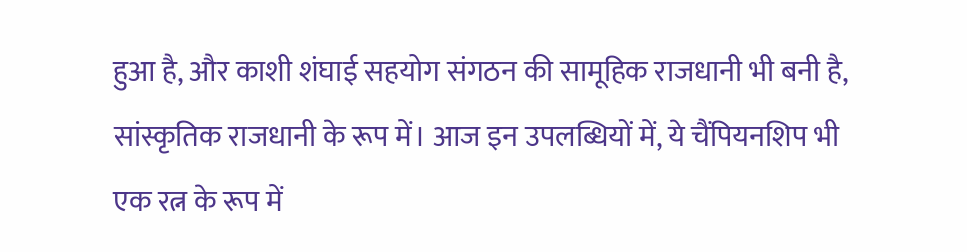हुआ है, और काशी शंघाई सहयोग संगठन की सामूहिक राजधानी भी बनी है, सांस्कृतिक राजधानी के रूप में। आज इन उपलब्धियों में, ये चैंपियनशिप भी एक रत्न के रूप में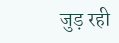जुड़ रही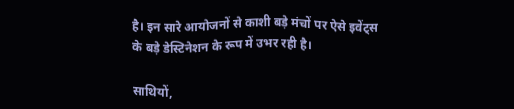है। इन सारे आयोजनों से काशी बड़े मंचों पर ऐसे इवेंट्स के बड़े डेस्टिनेशन के रूप में उभर रही है।

साथियों,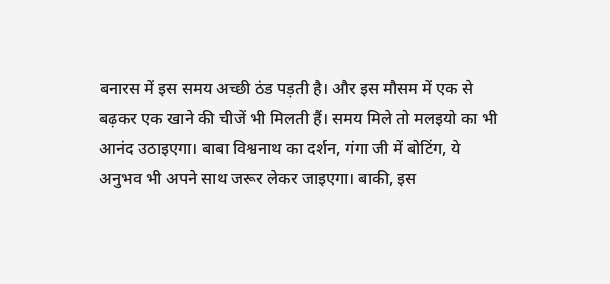बनारस में इस समय अच्छी ठंड पड़ती है। और इस मौसम में एक से बढ़कर एक खाने की चीजें भी मिलती हैं। समय मिले तो मलइयो का भी आनंद उठाइएगा। बाबा विश्वनाथ का दर्शन, गंगा जी में बोटिंग, ये अनुभव भी अपने साथ जरूर लेकर जाइएगा। बाकी, इस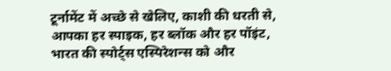टूर्नामेंट में अच्छे से खेलिए, काशी की धरती से, आपका हर स्पाइक, हर ब्लॉक और हर पॉइंट, भारत की स्पोर्ट्स एस्पिरेशन्स को और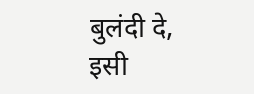बुलंदी दे, इसी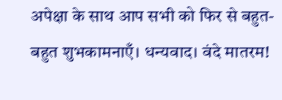अपेक्षा के साथ आप सभी को फिर से बहुत-बहुत शुभकामनाएँ। धन्यवाद। वंदे मातरम!